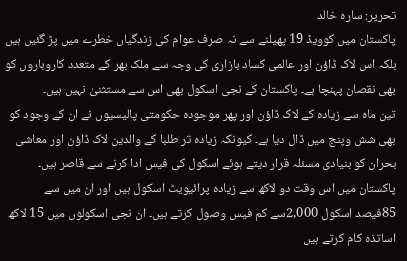تحریر: سارہ خالد
پاکستان میں کوویڈ 19 پھیلنے سے نہ صرف عوام کی زندگیاں خطرے میں پڑ گئیں ہیں بلکہ اس لاک ڈاؤن اور عالمی کساد بازاری کی وجہ سے ملک بھر کے متعدد کاروباروں کو بھی نقصان پہنچا ہے۔ پاکستان کے نجی اسکول بھی اس سے مستثنیٰ نہیں ہیں۔
تین ماہ سے زیادہ کے لاک ڈاؤن اور پھر موجودہ حکومتی پالیسیوں نے ان کے وجود کو بھی شش وپنج میں ڈال دیا ہے۔ کیونکہ زیادہ تر طلبا کے والدین لاک ڈاؤن اور معاشی بحران کو بنیادی مسئلہ قرار دیتے ہوئے اسکول کی فیس ادا کرنے سے قاصر ہیں۔ پاکستان میں اس وقت دو لاکھ سے زیادہ پرائیویٹ اسکول ہیں اور ان میں سے 85فیصد اسکول 2,000سے کم فیس وصول کرتے ہیں۔ ان نجی اسکولوں میں 15 لاکھ اساتذہ کام کرتے ہیں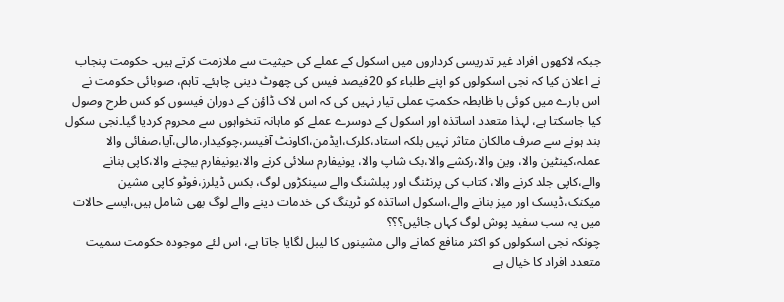جبکہ لاکھوں افراد غیر تدریسی کرداروں میں اسکول کے عملے کی حیثیت سے ملازمت کرتے ہیں۔ حکومت پنجاب نے اعلان کیا کہ نجی اسکولوں کو اپنے طلباء کو 20فیصد فیس کی چھوٹ دینی چاہئے۔ تاہم، صوبائی حکومت نے اس بارے میں کوئی با ظابطہ حکمتِ عملی تیار نہیں کی کہ اس لاک ڈاؤن کے دوران فیسوں کو کس طرح وصول کیا جاسکتا ہے، لہذا متعدد اساتذہ اور اسکول کے دوسرے عملے کو ماہانہ تنخواہوں سے محروم کردیا گیا۔نجی سکول بند ہونے سے صرف مالکان متاثر نہیں بلکہ استاد،کلرک،ایڈمن،اکاونٹ آفیسر،چوکیدار،مالی،آیا،صفائی والا عملہ،کینٹین والا، وین والا،رکشے والا،بک شاپ والا، یونیفارم سلائی کرنے والا،یونیفارم بیچنے والا،کاپی بنانے والے،کاپی جلد کرنے والا، کتاب کی پرنٹنگ اور پبلشنگ والے سینکڑوں لوگ، بکس ڈیلرز،فوٹو کاپی مشین میکنک،ڈیسک اور میز بنانے والے،اسکول اساتذہ کو ٹرینگ کی خدمات دینے والے لوگ بھی شامل ہیں،ایسے حالات میں یہ سب سفید پوش لوگ کہاں جائیں؟؟؟
چونکہ نجی اسکولوں کو اکثر منافع کمانے والی مشینوں کا لیبل لگایا جاتا ہے، اس لئے موجودہ حکومت سمیت متعدد افراد کا خیال ہے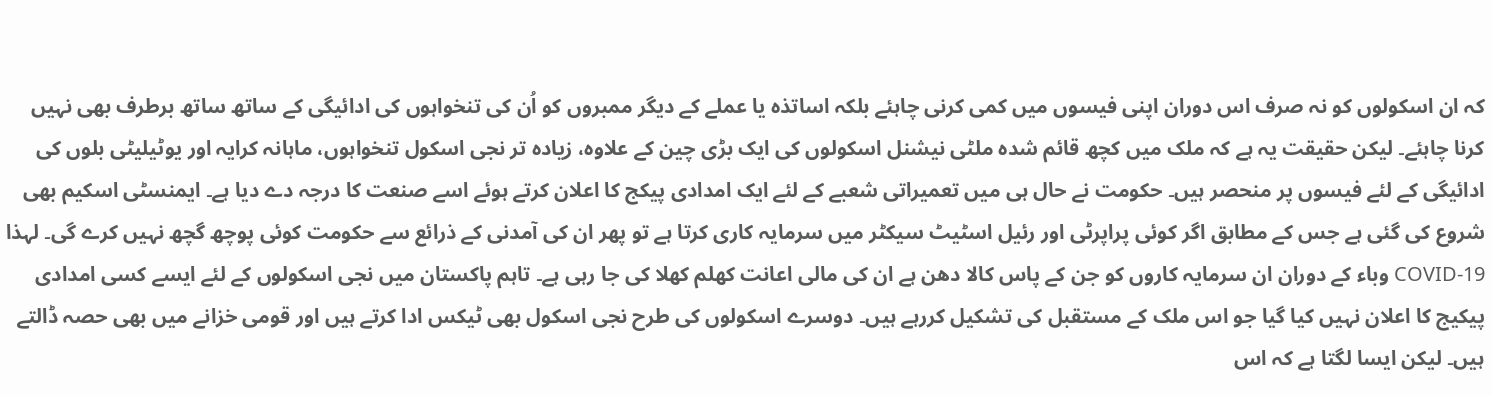کہ ان اسکولوں کو نہ صرف اس دوران اپنی فیسوں میں کمی کرنی چاہئے بلکہ اساتذہ یا عملے کے دیگر ممبروں کو اُن کی تنخواہوں کی ادائیگی کے ساتھ ساتھ برطرف بھی نہیں کرنا چاہئے۔ لیکن حقیقت یہ ہے کہ ملک میں کچھ قائم شدہ ملٹی نیشنل اسکولوں کی ایک بڑی چین کے علاوہ، زیادہ تر نجی اسکول تنخواہوں، ماہانہ کرایہ اور یوٹیلیٹی بلوں کی ادائیگی کے لئے فیسوں پر منحصر ہیں۔ حکومت نے حال ہی میں تعمیراتی شعبے کے لئے ایک امدادی پیکج کا اعلان کرتے ہوئے اسے صنعت کا درجہ دے دیا ہے۔ ایمنسٹی اسکیم بھی شروع کی گئی ہے جس کے مطابق اگر کوئی پراپرٹی اور رئیل اسٹیٹ سیکٹر میں سرمایہ کاری کرتا ہے تو پھر ان کی آمدنی کے ذرائع سے حکومت کوئی پوچھ گچھ نہیں کرے گی۔ لہذا COVID-19 وباء کے دوران ان سرمایہ کاروں کو جن کے پاس کالا دھن ہے ان کی مالی اعانت کھلم کھلا کی جا رہی ہے۔ تاہم پاکستان میں نجی اسکولوں کے لئے ایسے کسی امدادی پیکیج کا اعلان نہیں کیا گیا جو اس ملک کے مستقبل کی تشکیل کررہے ہیں۔ دوسرے اسکولوں کی طرح نجی اسکول بھی ٹیکس ادا کرتے ہیں اور قومی خزانے میں بھی حصہ ڈالتے ہیں۔ لیکن ایسا لگتا ہے کہ اس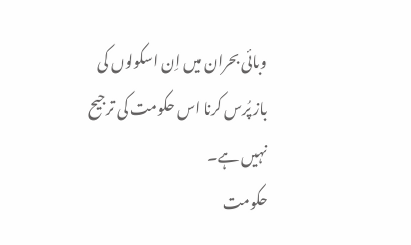وبائی بحران میں اِن اسکولوں کی باز پُرس کرنا اس حکومت کی ترجیح نہیں ہے۔
حکومت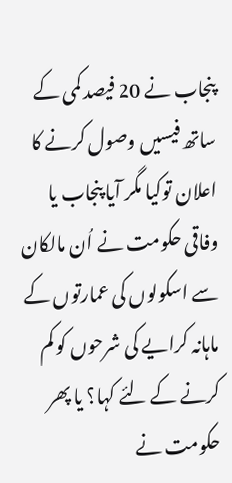پنجاب نے 20 فیصد کمی کے ساتھ فیسیں وصول کرنے کا اعلان توکیا مگر آیا پنجاب یا وفاقی حکومت نے اُن مالکان سے اسکولوں کی عمارتوں کے ماہانہ کرایے کی شرحوں کو کم کرنے کے لئے کہا؟ یا پھر حکومت نے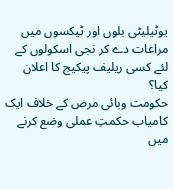یوٹیلیٹی بلوں اور ٹیکسوں میں مراعات دے کر نجی اسکولوں کے لئے کسی ریلیف پیکیج کا اعلان کیا؟
حکومت وبائی مرض کے خلاف ایک کامیاب حکمتِ عملی وضع کرنے میں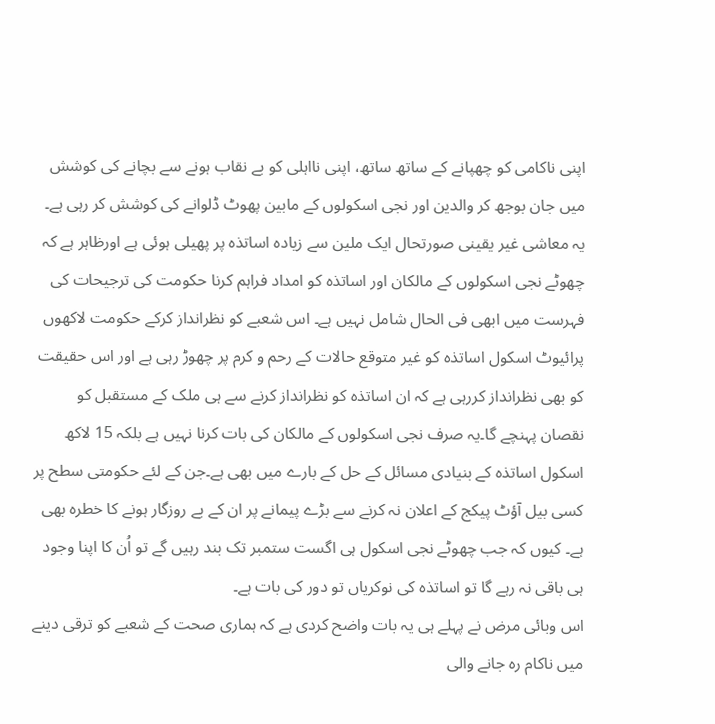اپنی ناکامی کو چھپانے کے ساتھ ساتھ، اپنی نااہلی کو بے نقاب ہونے سے بچانے کی کوشش میں جان بوجھ کر والدین اور نجی اسکولوں کے مابین پھوٹ ڈلوانے کی کوشش کر رہی ہے۔
یہ معاشی غیر یقینی صورتحال ایک ملین سے زیادہ اساتذہ پر پھیلی ہوئی ہے اورظاہر ہے کہ چھوٹے نجی اسکولوں کے مالکان اور اساتذہ کو امداد فراہم کرنا حکومت کی ترجیحات کی فہرست میں ابھی فی الحال شامل نہیں ہے۔ اس شعبے کو نظرانداز کرکے حکومت لاکھوں پرائیوٹ اسکول اساتذہ کو غیر متوقع حالات کے رحم و کرم پر چھوڑ رہی ہے اور اس حقیقت کو بھی نظرانداز کررہی ہے کہ ان اساتذہ کو نظرانداز کرنے سے ہی ملک کے مستقبل کو نقصان پہنچے گا۔یہ صرف نجی اسکولوں کے مالکان کی بات کرنا نہیں ہے بلکہ 15 لاکھ اسکول اساتذہ کے بنیادی مسائل کے حل کے بارے میں بھی ہے۔جن کے لئے حکومتی سطح پر کسی بیل آؤٹ پیکج کے اعلان نہ کرنے سے بڑے پیمانے پر ان کے بے روزگار ہونے کا خطرہ بھی ہے۔ کیوں کہ جب چھوٹے نجی اسکول ہی اگست ستمبر تک بند رہیں گے تو اُن کا اپنا وجود ہی باقی نہ رہے گا تو اساتذہ کی نوکریاں تو دور کی بات ہے۔
اس وبائی مرض نے پہلے ہی یہ بات واضح کردی ہے کہ ہماری صحت کے شعبے کو ترقی دینے میں ناکام رہ جانے والی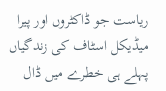ریاست جو ڈاکٹروں اور پیرا میڈیکل اسٹاف کی زندگیاں پہلے ہی خطرے میں ڈال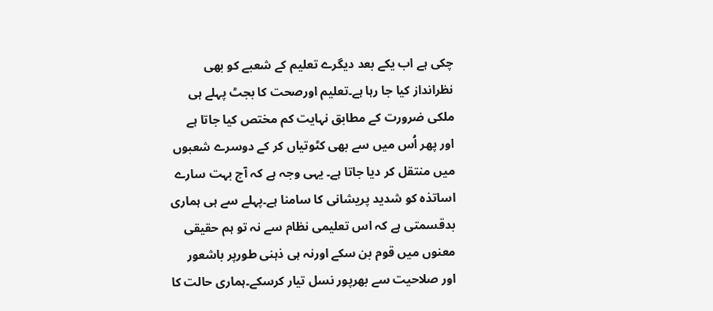چکی ہے اب یکے بعد دیگرے تعلیم کے شعبے کو بھی نظرانداز کیا جا رہا ہے۔تعلیم اورصحت کا بجٹ پہلے ہی ملکی ضرورت کے مطابق نہایت کم مختص کیا جاتا ہے اور پھر اُس میں سے بھی کٹوتیاں کر کے دوسرے شعبوں میں منتقل کر دیا جاتا ہے۔ یہی وجہ ہے کہ آج بہت سارے اساتذہ کو شدید پریشانی کا سامنا ہے۔پہلے سے ہی ہماری بدقسمتی ہے کہ اس تعلیمی نظام سے نہ تو ہم حقیقی معنوں میں قوم بن سکے اورنہ ہی ذہنی طورپر باشعور اور صلاحیت سے بھرپور نسل تیار کرسکے۔ہماری حالت کا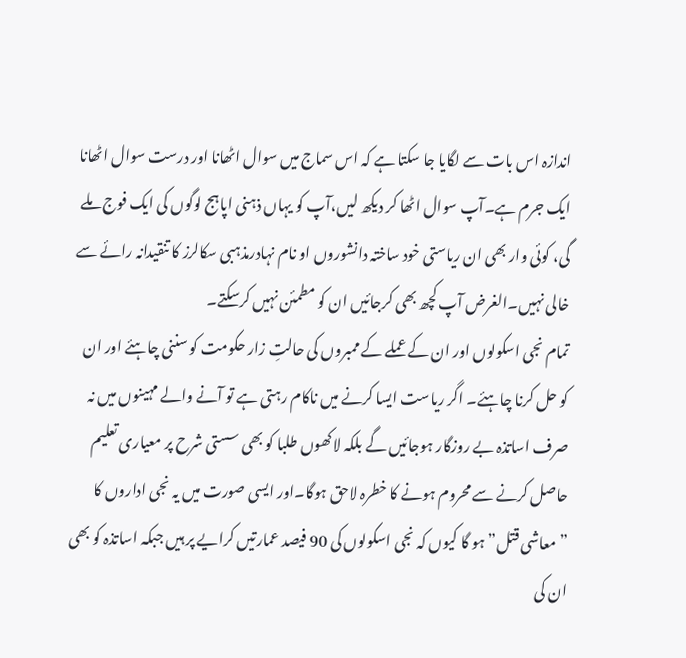اندازہ اس بات سے لگایا جا سکتا ہے کہ اس سماج میں سوال اٹھانا اور درست سوال اٹھانا ایک جرم ہے۔آپ سوال اٹھا کر دیکھ لیں،آپ کو یہاں ذہنی اپاہج لوگوں کی ایک فوج ملے گی، کوئی وار بھی ان ریاستی خود ساختہ دانشوروں او نام نہادرمذہبی سکالرز کا تنقیدانہ رائے سے خالی نہیں۔الغرض آپ کچھ بھی کرجائیں ان کو مطمئن نہیں کرسکتے۔
تمام نجی اسکولوں اور ان کے عملے کے ممبروں کی حالتِ زار حکومت کو سننی چاہئے اور ان کو حل کرنا چاہئے۔ اگر ریاست ایسا کرنے میں ناکام رہتی ہے تو آنے والے مہینوں میں نہ صرف اساتذہ بے روزگار ہوجائیں گے بلکہ لاکھوں طلبا کو بھی سستی شرح پر معیاری تعلیم حاصل کرنے سے محروم ہونے کا خطرہ لاحق ہوگا۔اور ایسی صورت میں یہ نجی اداروں کا ”معاشی قتل”ہو گا کیوں کہ نجی اسکولوں کی 90 فیصد عمارتیں کرایے پر ہیں جبکہ اساتذہ کو بھی ان کی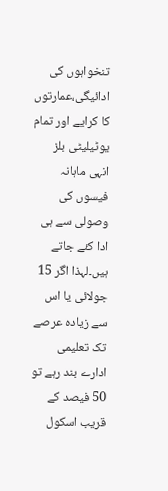تنخواہوں کی ادائیگی،عمارتوں کا کرایے اور تمام یوٹیلیٹی بلز انہی ماہانہ فیسوں کی وصولی سے ہی ادا کئے جاتے ہیں۔لہذا اگر 15 جولائی یا اس سے زیادہ عرصے تک تعلیمی ادارے بند رہے تو 50 فیصد کے قریب اسکول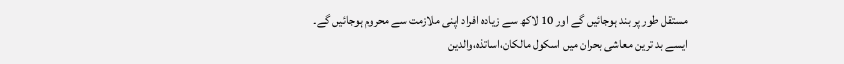مستقل طور پر بند ہوجائیں گے اور 10 لاکھ سے زیادہ افراد اپنی ملازمت سے محروم ہوجائیں گے۔
ایسے بد ترین معاشی بحران میں اسکول مالکان،اساتذہ،والدین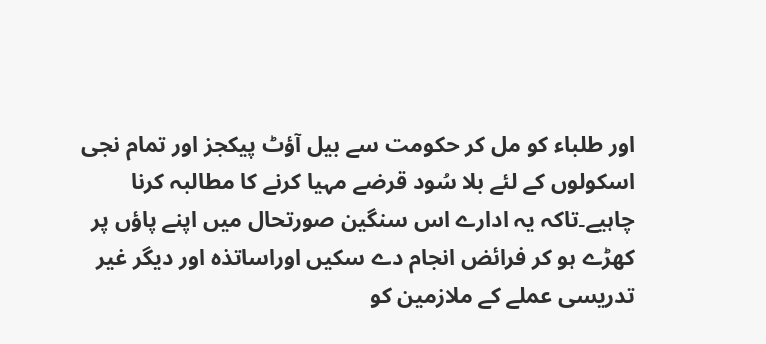اور طلباء کو مل کر حکومت سے بیل آؤٹ پیکجز اور تمام نجی اسکولوں کے لئے بلا سُود قرضے مہیا کرنے کا مطالبہ کرنا چاہیے۔تاکہ یہ ادارے اس سنگین صورتحال میں اپنے پاؤں پر کھڑے ہو کر فرائض انجام دے سکیں اوراساتذہ اور دیگر غیر تدریسی عملے کے ملازمین کو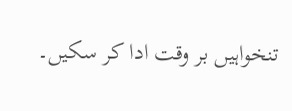تنخواہیں بر وقت ادا کر سکیں۔